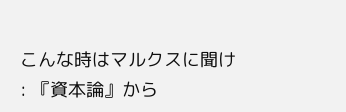こんな時はマルクスに聞け : 『資本論』から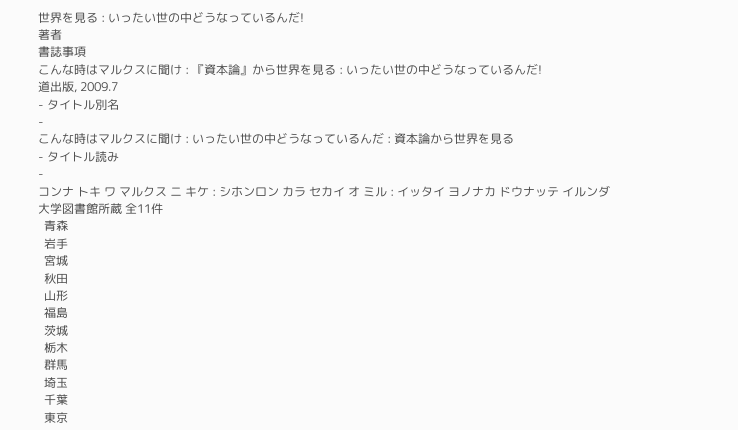世界を見る : いったい世の中どうなっているんだ!
著者
書誌事項
こんな時はマルクスに聞け : 『資本論』から世界を見る : いったい世の中どうなっているんだ!
道出版, 2009.7
- タイトル別名
-
こんな時はマルクスに聞け : いったい世の中どうなっているんだ : 資本論から世界を見る
- タイトル読み
-
コンナ トキ ワ マルクス ニ キケ : シホンロン カラ セカイ オ ミル : イッタイ ヨノナカ ドウナッテ イルンダ
大学図書館所蔵 全11件
  青森
  岩手
  宮城
  秋田
  山形
  福島
  茨城
  栃木
  群馬
  埼玉
  千葉
  東京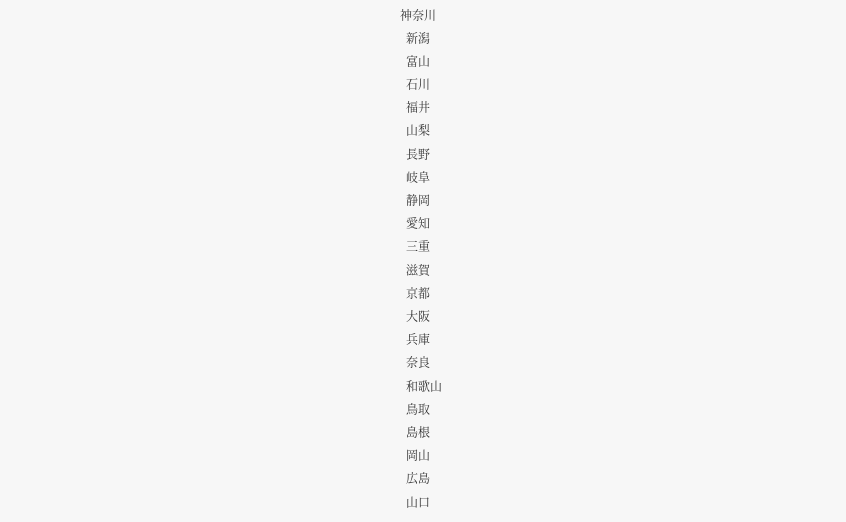神奈川
  新潟
  富山
  石川
  福井
  山梨
  長野
  岐阜
  静岡
  愛知
  三重
  滋賀
  京都
  大阪
  兵庫
  奈良
  和歌山
  鳥取
  島根
  岡山
  広島
  山口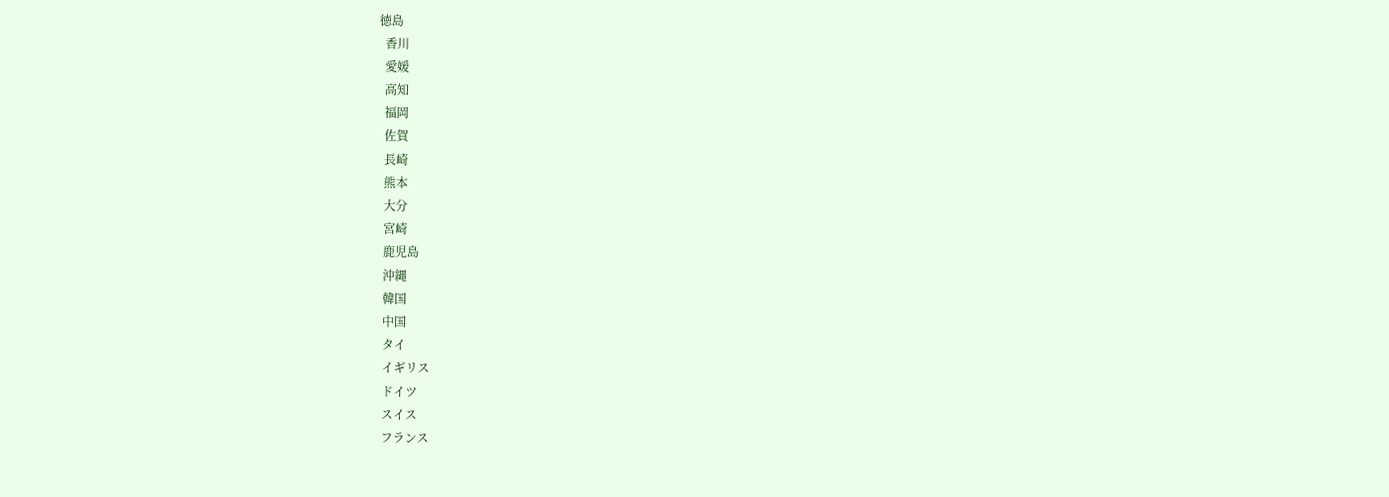徳島
  香川
  愛媛
  高知
  福岡
  佐賀
  長崎
  熊本
  大分
  宮崎
  鹿児島
  沖縄
  韓国
  中国
  タイ
  イギリス
  ドイツ
  スイス
  フランス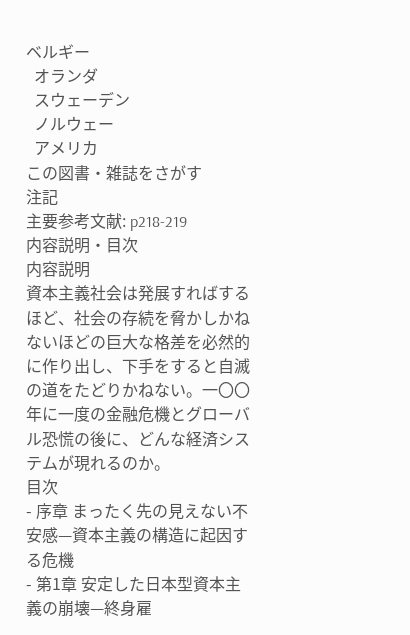ベルギー
  オランダ
  スウェーデン
  ノルウェー
  アメリカ
この図書・雑誌をさがす
注記
主要参考文献: p218-219
内容説明・目次
内容説明
資本主義社会は発展すればするほど、社会の存続を脅かしかねないほどの巨大な格差を必然的に作り出し、下手をすると自滅の道をたどりかねない。一〇〇年に一度の金融危機とグローバル恐慌の後に、どんな経済システムが現れるのか。
目次
- 序章 まったく先の見えない不安感—資本主義の構造に起因する危機
- 第1章 安定した日本型資本主義の崩壊—終身雇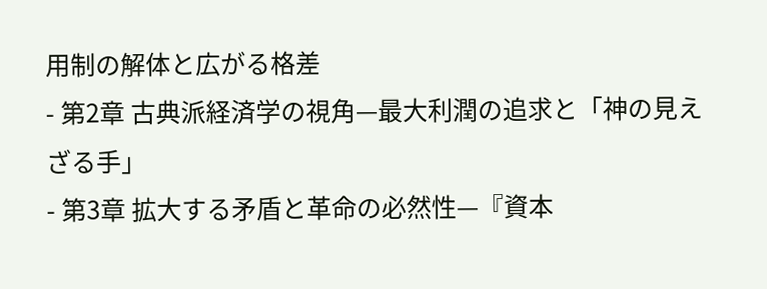用制の解体と広がる格差
- 第2章 古典派経済学の視角—最大利潤の追求と「神の見えざる手」
- 第3章 拡大する矛盾と革命の必然性—『資本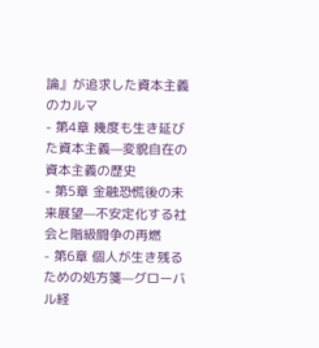論』が追求した資本主義のカルマ
- 第4章 幾度も生き延びた資本主義—変貌自在の資本主義の歴史
- 第5章 金融恐慌後の未来展望—不安定化する社会と階級闘争の再燃
- 第6章 個人が生き残るための処方箋—グローバル経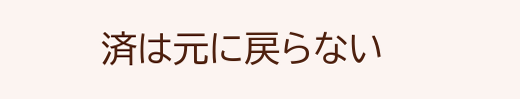済は元に戻らない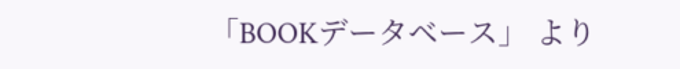「BOOKデータベース」 より